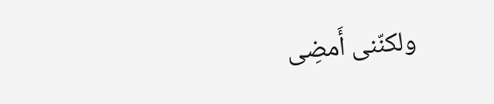ولكنّنى أَمضِى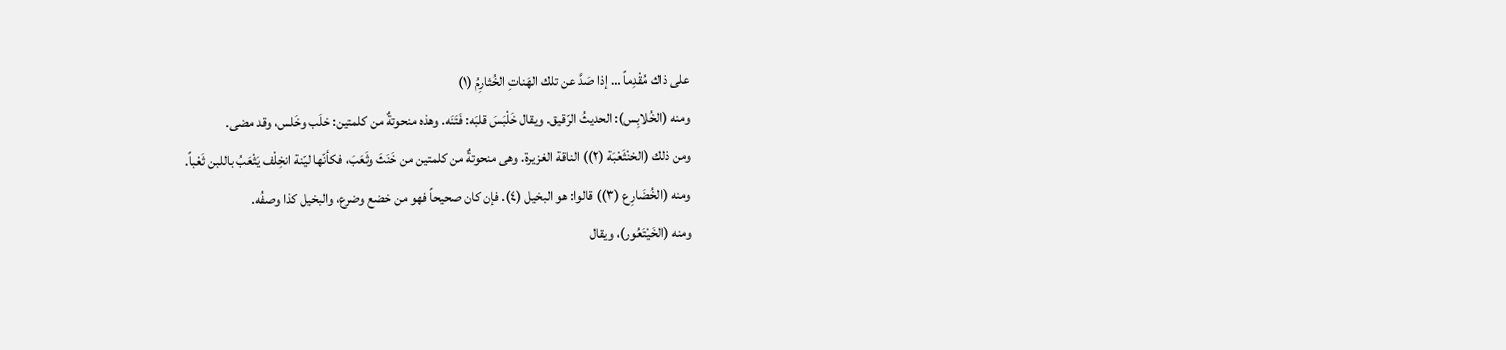على ذاك مُقْدِماً … إذا صَدَّ عن تلك الهَناتِ الخُثارِمُ (١)
ومنه (الخُلابِس): الحديثُ الرّقيق. ويقال خَلْبَسَ قلبَه: فَتَنَه. وهذه منحوتةٌ من كلمتين: خلَب وخَلس، وقد مضى.
ومن ذلك (الخنْثَعْبَة (٢)) الناقة الغزيرة. وهى منحوتةٌ من كلمتين من خَنَثَ وثَعَبَ، فكأنّها ليّنة انخِلْف يَثْعَبُ باللبن ثَعْباً.
ومنه (الخُضَارِع (٣)) قالوا: هو البخيل (٤). فإن كان صحيحاً فهو من خضع وضرع، والبخيل كذا وصفُه.
ومنه (الخَيْتَعُور)، ويقال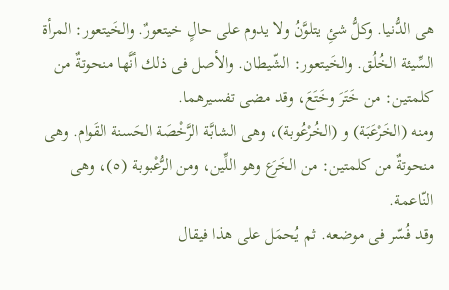هى الدُّنيا. وكلُّ شئِ يتلوَّنُ ولا يدوم على حالٍ خيتعورٌ. والخَيتعور: المرأة السِّيئة الخُلُق. والخَيتعور: الشّيطان. والأصل فى ذلك أنَّها منحوتةٌ من كلمتين: من خَتَرَ وخَتَعَ، وقد مضى تفسيرهما.
ومنه (الخَرْعَبَة) و (الخُرْعُوبة)، وهى الشابَّة الرَّخْصَة الحَسنة القَوام. وهى منحوتةٌ من كلمتين: من الخَرَع وهو اللِّين، ومن الرُّعْبوبة (٥)، وهى النّاعمة.
وقد فُسّر فى موضعه. ثم يُحمَل على هذا فيقال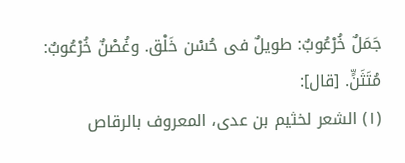جَمَلٌ خُرْعُوبٌ: طويلٌ فى حُسْن خَلْق. وغُصْنٌ خُرْعُوبٌ: مُتَثَنٍّ. [قال]:
(١) الشعر لخثيم بن عدى، المعروف بالرقاص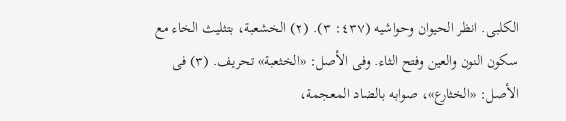الكلبى. انظر الحيوان وحواشيه (٤٣٧: ٣). (٢) الخشعبة، بتثليث الخاء مع سكون النون والعين وفتح الثاء. وفى الأصل: «الخثعبة» تحريف. (٣) فى الأصل: «الخثارع»، صوابه بالضاد المعجمة،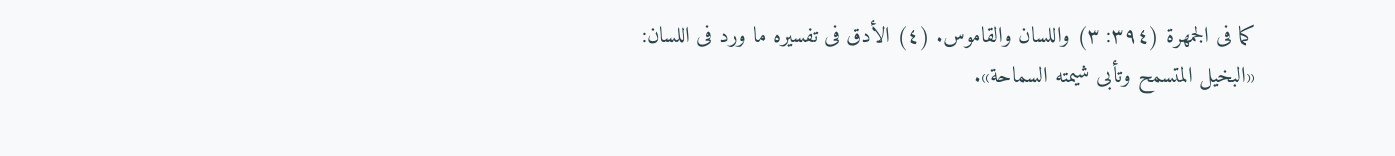كما فى الجمهرة (٣٩٤: ٣) واللسان والقاموس. (٤) الأدق فى تفسيره ما ورد فى اللسان: «البخيل المتسمح وتأبى شيمته السماحة».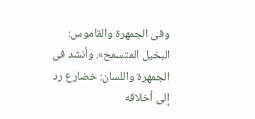وفى الجمهرة والقاموس: البخيل المتسمح». وأنشد فى الجمهرة واللسان: خضارع رد إلى أخلاقه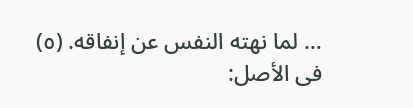… لما نهته النفس عن إنفاقه. (٥) فى الأصل: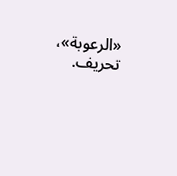«الرعوبة»، تحريف.